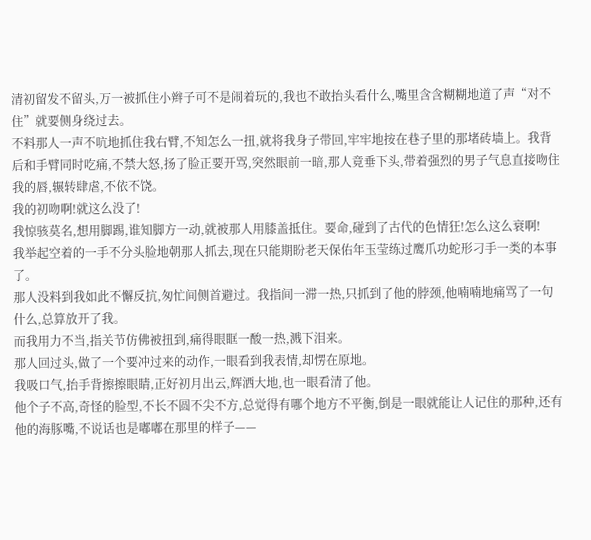清初留发不留头,万一被抓住小辫子可不是闹着玩的,我也不敢抬头看什么,嘴里含含糊糊地道了声“对不住”就要侧身绕过去。
不料那人一声不吭地抓住我右臂,不知怎么一扭,就将我身子带回,牢牢地按在巷子里的那堵砖墙上。我背后和手臂同时吃痛,不禁大怒,扬了脸正要开骂,突然眼前一暗,那人竟垂下头,带着强烈的男子气息直接吻住我的唇,辗转肆虐,不依不饶。
我的初吻啊!就这么没了!
我惊骇莫名,想用脚踢,谁知脚方一动,就被那人用膝盖抵住。要命,碰到了古代的色情狂!怎么这么衰啊!
我举起空着的一手不分头脸地朝那人抓去,现在只能期盼老天保佑年玉莹练过鹰爪功蛇形刁手一类的本事了。
那人没料到我如此不懈反抗,匆忙间侧首避过。我指间一滞一热,只抓到了他的脖颈,他喃喃地痛骂了一句什么,总算放开了我。
而我用力不当,指关节仿佛被扭到,痛得眼眶一酸一热,溅下泪来。
那人回过头,做了一个要冲过来的动作,一眼看到我表情,却愣在原地。
我吸口气,抬手背擦擦眼睛,正好初月出云,辉洒大地,也一眼看清了他。
他个子不高,奇怪的脸型,不长不圆不尖不方,总觉得有哪个地方不平衡,倒是一眼就能让人记住的那种,还有他的海豚嘴,不说话也是嘟嘟在那里的样子——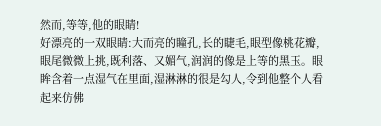然而,等等,他的眼睛!
好漂亮的一双眼睛:大而亮的瞳孔,长的睫毛,眼型像桃花瓣,眼尾微微上挑,既利落、又媚气,润润的像是上等的黑玉。眼眸含着一点湿气在里面,湿淋淋的很是勾人,令到他整个人看起来仿佛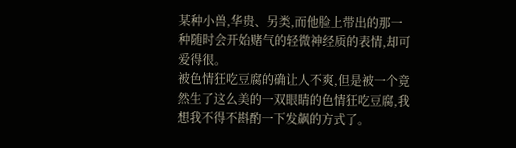某种小兽,华贵、另类,而他脸上带出的那一种随时会开始赌气的轻微神经质的表情,却可爱得很。
被色情狂吃豆腐的确让人不爽,但是被一个竟然生了这么美的一双眼睛的色情狂吃豆腐,我想我不得不斟酌一下发飙的方式了。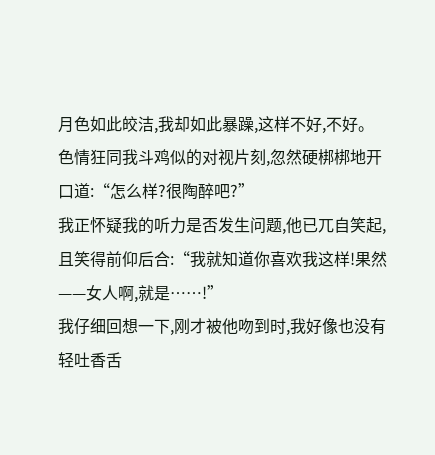月色如此皎洁,我却如此暴躁,这样不好,不好。
色情狂同我斗鸡似的对视片刻,忽然硬梆梆地开口道:“怎么样?很陶醉吧?”
我正怀疑我的听力是否发生问题,他已兀自笑起,且笑得前仰后合:“我就知道你喜欢我这样!果然——女人啊,就是……!”
我仔细回想一下,刚才被他吻到时,我好像也没有轻吐香舌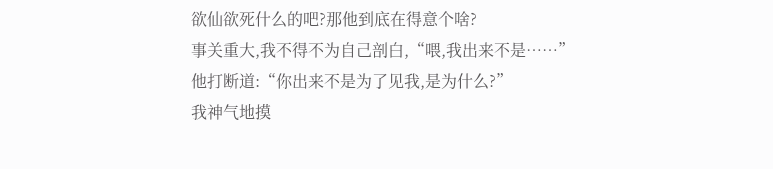欲仙欲死什么的吧?那他到底在得意个啥?
事关重大,我不得不为自己剖白,“喂,我出来不是……”
他打断道:“你出来不是为了见我,是为什么?”
我神气地摸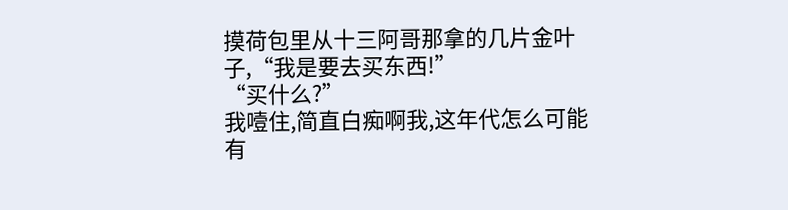摸荷包里从十三阿哥那拿的几片金叶子,“我是要去买东西!”
“买什么?”
我噎住,简直白痴啊我,这年代怎么可能有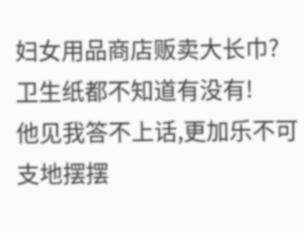妇女用品商店贩卖大长巾?卫生纸都不知道有没有!
他见我答不上话,更加乐不可支地摆摆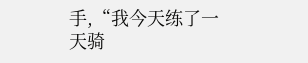手,“我今天练了一天骑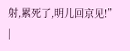射,累死了,明儿回京见!” |